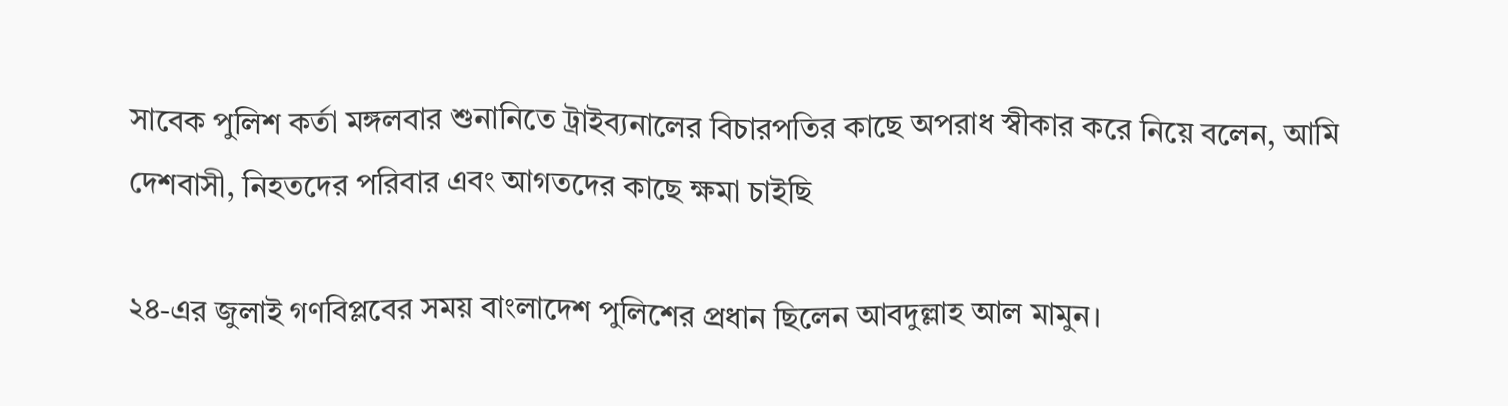সাবেক পুলিশ কর্তা মঙ্গলবার শুনানিতে ট্রাইব্যনালের বিচারপতির কাছে অপরাধ স্বীকার করে নিয়ে বলেন, আমি দেশবাসী, নিহতদের পরিবার এবং আগতদের কাছে ক্ষমা চাইছি

২৪-এর জুলাই গণবিপ্লবের সময় বাংলাদেশ পুলিশের প্রধান ছিলেন আবদুল্লাহ আল মামুন।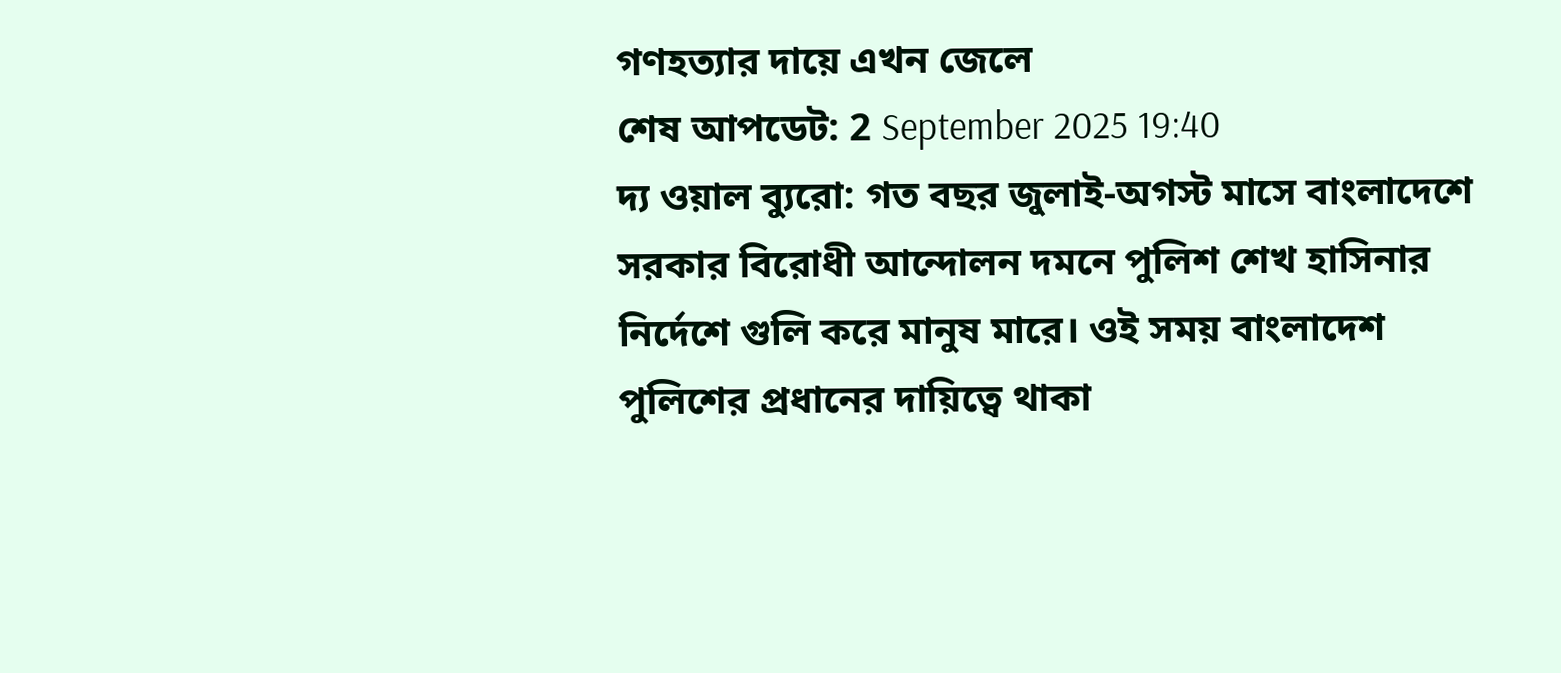গণহত্যার দায়ে এখন জেলে
শেষ আপডেট: 2 September 2025 19:40
দ্য ওয়াল ব্যুরো: গত বছর জুলাই-অগস্ট মাসে বাংলাদেশে সরকার বিরোধী আন্দোলন দমনে পুলিশ শেখ হাসিনার নির্দেশে গুলি করে মানুষ মারে। ওই সময় বাংলাদেশ পুলিশের প্রধানের দায়িত্বে থাকা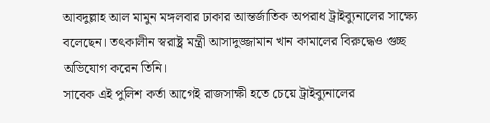আবদুল্লাহ আল মামুন মঙ্গলবার ঢাকার আন্তর্জাতিক অপরাধ ট্রাইব্যুনালের সাক্ষ্যে বলেছেন। তৎকালীন স্বরাষ্ট্র মন্ত্রী আসাদুজ্জামান খান কামালের বিরুদ্ধেও গুচ্ছ অভিযোগ করেন তিনি।
সাবেক এই পুলিশ কর্তা আগেই রাজসাক্ষী হতে চেয়ে ট্রাইব্যুনালের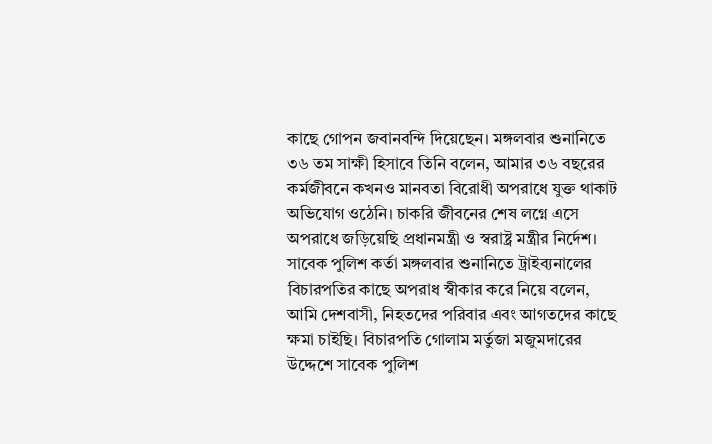কাছে গোপন জবানবন্দি দিয়েছেন। মঙ্গলবার শুনানিতে ৩৬ তম সাক্ষী হিসাবে তিনি বলেন, আমার ৩৬ বছরের কর্মজীবনে কখনও মানবতা বিরোধী অপরাধে যুক্ত থাকাট অভিযোগ ওঠেনি। চাকরি জীবনের শেষ লগ্নে এসে অপরাধে জড়িয়েছি প্রধানমন্ত্রী ও স্বরাষ্ট্র মন্ত্রীর নির্দেশ।
সাবেক পুলিশ কর্তা মঙ্গলবার শুনানিতে ট্রাইব্যনালের বিচারপতির কাছে অপরাধ স্বীকার করে নিয়ে বলেন, আমি দেশবাসী, নিহতদের পরিবার এবং আগতদের কাছে ক্ষমা চাইছি। বিচারপতি গোলাম মর্তুজা মজুমদারের উদ্দেশে সাবেক পুলিশ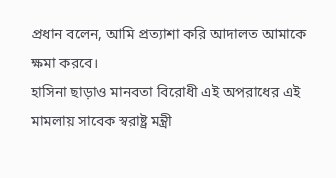প্রধান বলেন, আমি প্রত্যাশা করি আদালত আমাকে ক্ষমা করবে।
হাসিনা ছাড়াও মানবতা বিরোধী এই অপরাধের এই মামলায় সাবেক স্বরাষ্ট্র মন্ত্রী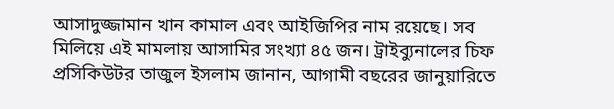আসাদুজ্জামান খান কামাল এবং আইজিপির নাম রয়েছে। সব মিলিয়ে এই মামলায় আসামির সংখ্যা ৪৫ জন। ট্রাইব্যুনালের চিফ প্রসিকিউটর তাজুল ইসলাম জানান, আগামী বছরের জানুয়ারিতে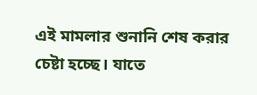এই মামলার শুনানি শেষ করার চেষ্টা হচ্ছে। যাতে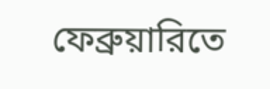ফেব্রুয়ারিতে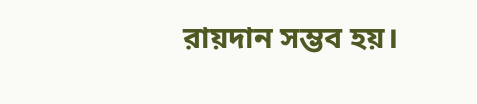রায়দান সম্ভব হয়।